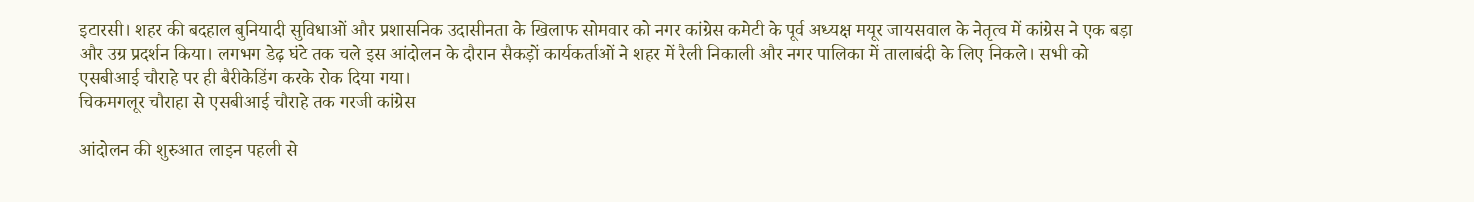इटारसी। शहर की बदहाल बुनियादी सुविधाओं और प्रशासनिक उदासीनता के खिलाफ सोमवार को नगर कांग्रेस कमेटी के पूर्व अध्यक्ष मयूर जायसवाल के नेतृत्व में कांग्रेस ने एक बड़ा और उग्र प्रदर्शन किया। लगभग डेढ़ घंटे तक चले इस आंदोलन के दौरान सैकड़ों कार्यकर्ताओं ने शहर में रैली निकाली और नगर पालिका में तालाबंदी के लिए निकले। सभी को एसबीआई चौराहे पर ही बैरीकेडिंग करके रोक दिया गया।
चिकमगलूर चौराहा से एसबीआई चौराहे तक गरजी कांग्रेस

आंदोलन की शुरुआत लाइन पहली से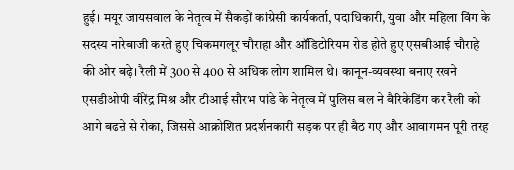हुई। मयूर जायसवाल के नेतृत्व में सैकड़ों कांग्रेसी कार्यकर्ता, पदाधिकारी, युवा और महिला विंग के सदस्य नारेबाजी करते हुए चिकमगलूर चौराहा और ऑडिटोरियम रोड होते हुए एसबीआई चौराहे की ओर बढ़े। रैली में 300 से 400 से अधिक लोग शामिल थे। कानून-व्यवस्था बनाए रखने एसडीओपी वीरेंद्र मिश्र और टीआई सौरभ पांडे के नेतृत्व में पुलिस बल ने बैरिकेडिंग कर रैली को आगे बढऩे से रोका, जिससे आक्रोशित प्रदर्शनकारी सड़क पर ही बैठ गए और आवागमन पूरी तरह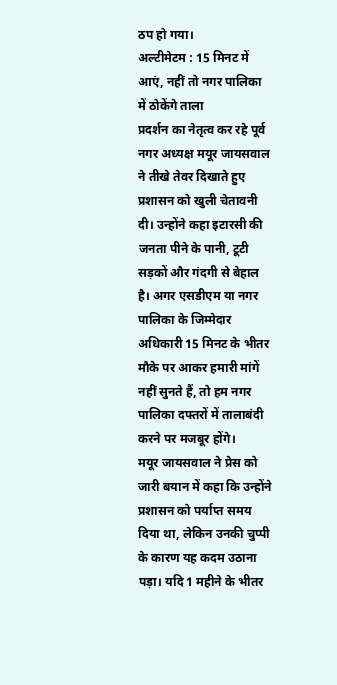ठप हो गया।
अल्टीमेटम : 15 मिनट में आएं, नहीं तो नगर पालिका में ठोकेंगे ताला
प्रदर्शन का नेतृत्व कर रहे पूर्व नगर अध्यक्ष मयूर जायसवाल ने तीखे तेवर दिखाते हुए प्रशासन को खुली चेतावनी दी। उन्होंने कहा इटारसी की जनता पीने के पानी, टूटी सड़कों और गंदगी से बेहाल है। अगर एसडीएम या नगर पालिका के जिम्मेदार अधिकारी 15 मिनट के भीतर मौके पर आकर हमारी मांगें नहीं सुनते हैं, तो हम नगर पालिका दफ्तरों में तालाबंदी करने पर मजबूर होंगे।
मयूर जायसवाल ने प्रेस को जारी बयान में कहा कि उन्होंने प्रशासन को पर्याप्त समय दिया था, लेकिन उनकी चुप्पी के कारण यह कदम उठाना पड़ा। यदि 1 महीने के भीतर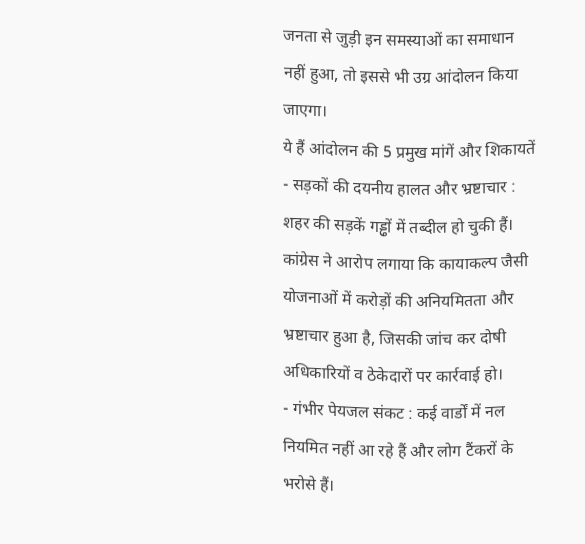जनता से जुड़ी इन समस्याओं का समाधान नहीं हुआ, तो इससे भी उग्र आंदोलन किया जाएगा।
ये हैं आंदोलन की 5 प्रमुख मांगें और शिकायतें
- सड़कों की दयनीय हालत और भ्रष्टाचार : शहर की सड़कें गड्ढों में तब्दील हो चुकी हैं। कांग्रेस ने आरोप लगाया कि कायाकल्प जैसी योजनाओं में करोड़ों की अनियमितता और भ्रष्टाचार हुआ है, जिसकी जांच कर दोषी अधिकारियों व ठेकेदारों पर कार्रवाई हो।
- गंभीर पेयजल संकट : कई वार्डों में नल नियमित नहीं आ रहे हैं और लोग टैंकरों के भरोसे हैं।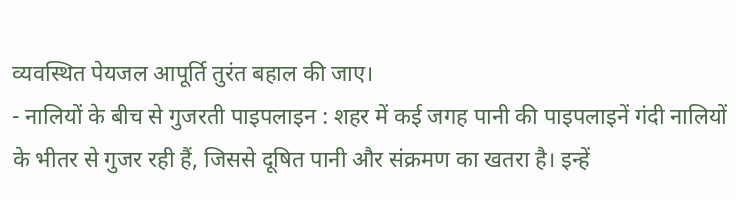व्यवस्थित पेयजल आपूर्ति तुरंत बहाल की जाए।
- नालियों के बीच से गुजरती पाइपलाइन : शहर में कई जगह पानी की पाइपलाइनें गंदी नालियों के भीतर से गुजर रही हैं, जिससे दूषित पानी और संक्रमण का खतरा है। इन्हें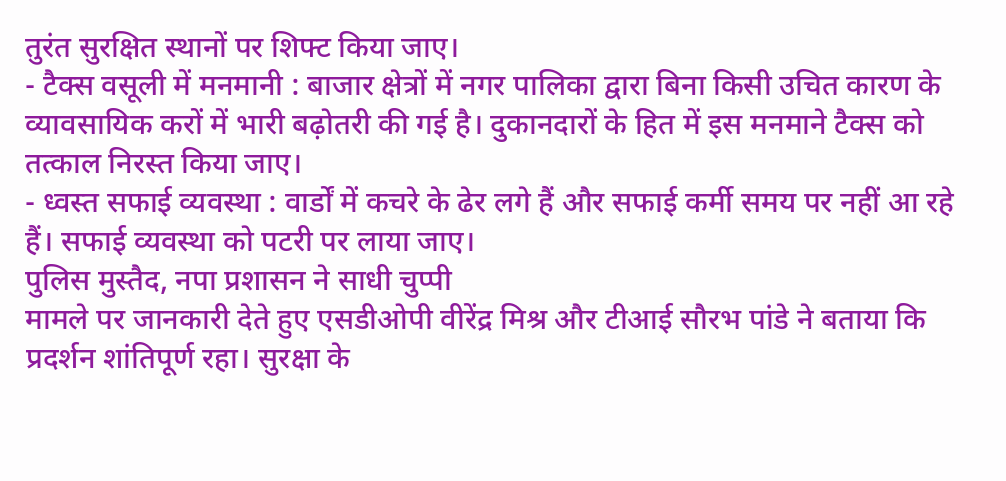तुरंत सुरक्षित स्थानों पर शिफ्ट किया जाए।
- टैक्स वसूली में मनमानी : बाजार क्षेत्रों में नगर पालिका द्वारा बिना किसी उचित कारण के व्यावसायिक करों में भारी बढ़ोतरी की गई है। दुकानदारों के हित में इस मनमाने टैक्स को तत्काल निरस्त किया जाए।
- ध्वस्त सफाई व्यवस्था : वार्डों में कचरे के ढेर लगे हैं और सफाई कर्मी समय पर नहीं आ रहे हैं। सफाई व्यवस्था को पटरी पर लाया जाए।
पुलिस मुस्तैद, नपा प्रशासन ने साधी चुप्पी
मामले पर जानकारी देते हुए एसडीओपी वीरेंद्र मिश्र और टीआई सौरभ पांडे ने बताया कि प्रदर्शन शांतिपूर्ण रहा। सुरक्षा के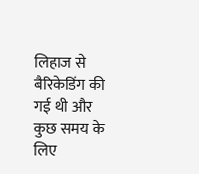लिहाज से बैरिकेडिंग की गई थी और कुछ समय के लिए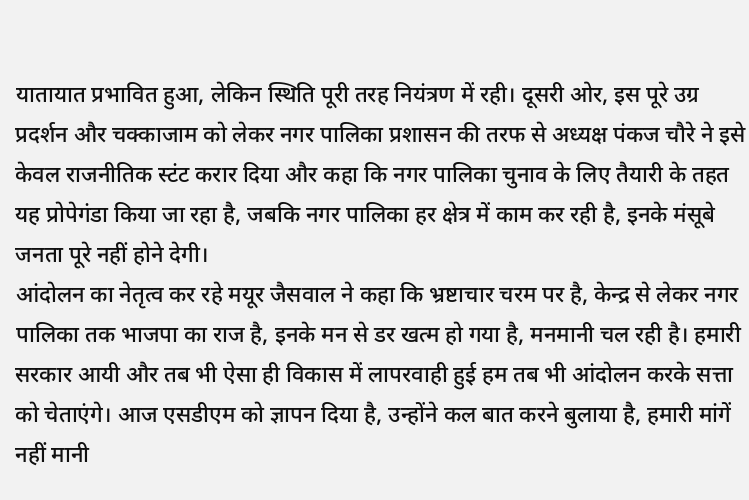यातायात प्रभावित हुआ, लेकिन स्थिति पूरी तरह नियंत्रण में रही। दूसरी ओर, इस पूरे उग्र प्रदर्शन और चक्काजाम को लेकर नगर पालिका प्रशासन की तरफ से अध्यक्ष पंकज चौरे ने इसे केवल राजनीतिक स्टंट करार दिया और कहा कि नगर पालिका चुनाव के लिए तैयारी के तहत यह प्रोपेगंडा किया जा रहा है, जबकि नगर पालिका हर क्षेत्र में काम कर रही है, इनके मंसूबे जनता पूरे नहीं होने देगी।
आंदोलन का नेतृत्व कर रहे मयूर जैसवाल ने कहा कि भ्रष्टाचार चरम पर है, केन्द्र से लेकर नगर पालिका तक भाजपा का राज है, इनके मन से डर खत्म हो गया है, मनमानी चल रही है। हमारी सरकार आयी और तब भी ऐसा ही विकास में लापरवाही हुई हम तब भी आंदोलन करके सत्ता को चेताएंगे। आज एसडीएम को ज्ञापन दिया है, उन्होंने कल बात करने बुलाया है, हमारी मांगें नहीं मानी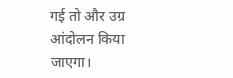गई तो और उग्र आंदोलन किया जाएगा।